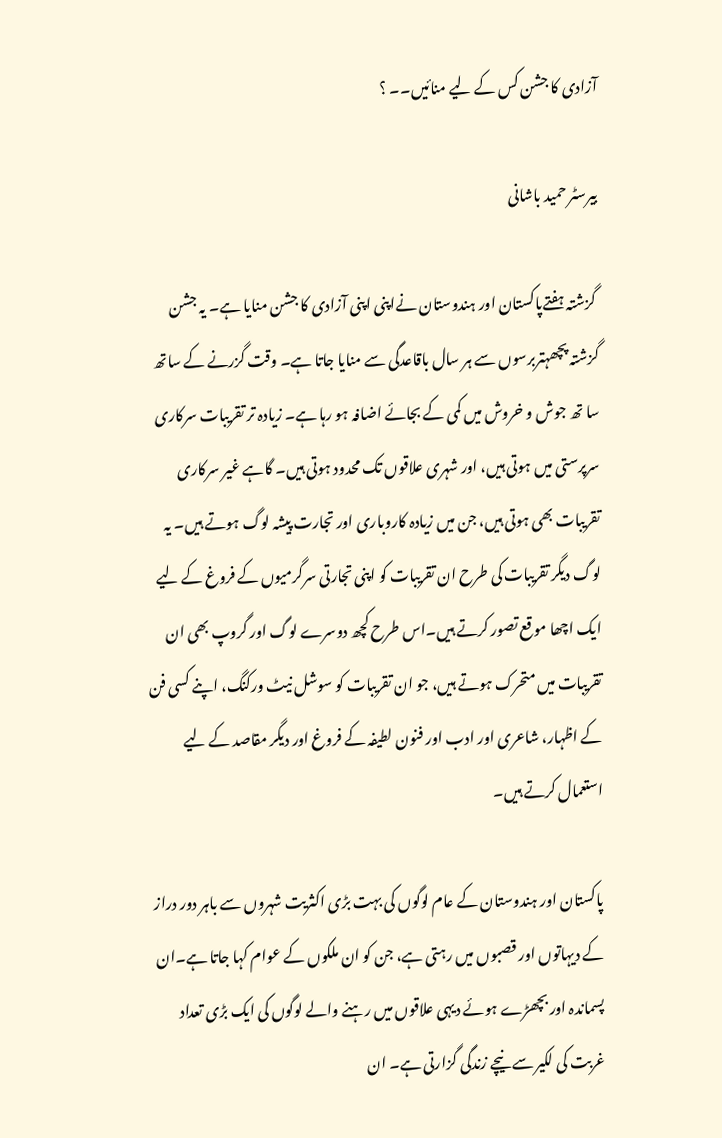آزادی کا جشن کس کے لیے منائیں۔۔ ؟

بیرسٹر حمید باشانی

 گزشتہ ہفتےپاکستان اور ہندوستان نےاپنی اپنی آزادی کا جشن منایا ہے۔ یہ جشن گزشتہ پچھہتربرسوں سے ہر سال باقاعدگی سے منایا جاتا ہے۔ وقت گزرنے کے ساتھ سا تھ جوش و خروش میں کمی کے بجائے اضافہ ہو رہا ہے۔ زیادہ تر تقریبات سرکاری سرپرستی میں ہوتی ہیں، اور شہری علاقوں تک محدود ہوتی ہیں۔ گاہے غیر سرکاری تقریبات بھی ہوتی ہیں، جن میں زیادہ کاروباری اور تجارت پیشہ لوگ ہوتے ہیں۔ یہ لوگ دیگر تقریبات کی طرح ان تقریبات کو اپنی تجارتی سرگرمیوں کے فروغ کے لیے ایک اچھا موقع تصور کرتے ہیں۔اس طرح کچھ دوسرے لوگ اور گروپ بھی ان تقریبات میں متحرک ہوتے ہیں، جو ان تقریبات کو سوشل نیٹ ورکنگ، اپنے کسی فن کے اظہار، شاعری اور ادب اور فنون لطیفہ کے فروغ اور دیگر مقاصد کے لیے استعمال کرتے ہیں۔

پاکستان اور ہندوستان کے عام لوگوں کی بہت بڑی اکثریت شہروں سے باہر دور دراز کے دیہاتوں اور قصبوں میں رہتی ہے، جن کو ان ملکوں کے عوام کہا جاتا ہے۔ان پسماندہ اور بچھڑے ہوئے دیہی علاقوں میں رہنے والے لوگوں کی ایک بڑی تعداد غربت کی لکیر سے نیچے زندگی گزارتی ہے۔ ان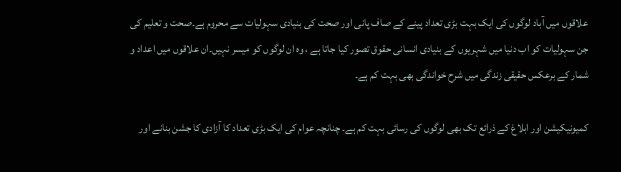علاقوں میں آباد لوگوں کی ایک بہت بڑی تعداد پینے کے صاف پانی اور صحت کی بنیادی سہولیات سے محروم ہے۔صحت و تعلیم کی جن سہولیات کو اب دنیا میں شہریوں کے بنیادی انسانی حقوق تصور کیا جاتا ہے ، وہ ان لوگوں کو میسر نہیں۔ان علاقوں میں اعداد و شمار کے برعکس حقیقی زندگی میں شرح خواندگی بھی بہت کم ہے۔

کمیونیکیشن اور ابلاغ کے ذرائع تک بھی لوگوں کی رسائی بہت کم ہے۔ چنانچہ عوام کی ایک بڑی تعداد کا آزادی کا جشن بنانے اور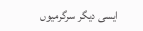ایسی دیگر سرگرمیوں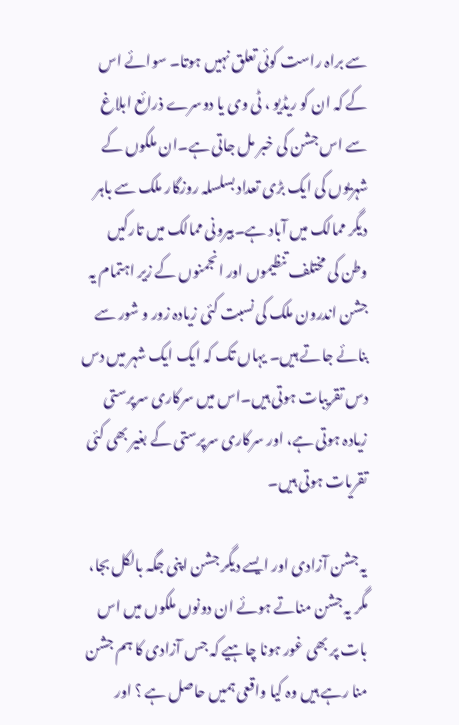سے براہ راست کوئی تعلق نہیں ہوتا۔ سوائے اس کے کہ ان کو ریڈیو ، ٹی وی یا دوسرے ذرائع ابلاغ سے اس جشن کی خبر مل جاتی ہے۔ان ملکوں کے شہریوں کی ایک بڑی تعداد بسلسلہ روزگار ملک سے باہر دیگر ممالک میں آباد ہے۔بیرونی ممالک میں تارکیں وطن کی مختلف تنظیموں اور انجمنوں کے زیر اہتمام یہ جشن اندرون ملک کی نسبت کئی زیادہ زور و شور سے بنائے جاتے ہیں۔ یہاں تک کہ ایک ایک شہر میں دس دس تقریبات ہوتی ہیں۔اس میں سرکاری سرپرستی زیادہ ہوتی ہے، اور سرکاری سرپرستی کے بغیر بھی کئی تقریات ہوتی ہیں۔

یہ جشن آزادی اور ایسے دیگر جشن اپنی جگہ بالکل بجا، مگر یہ جشن مناتے ہوئے ان دونوں ملکوں میں اس بات پر بھی غور ہونا چاہیے کہ جس آزادی کا ہم جشن منا رہے ہیں وہ کیا واقعی ہمیں حاصل ہے ؟ اور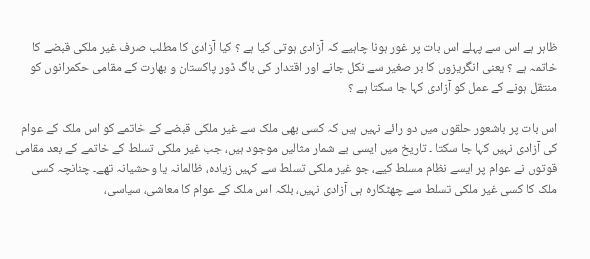ظاہر ہے اس سے پہلے اس بات پر غور ہونا چاہیے کہ آزادی ہوتی کیا ہے ؟ کیا آزادی کا مطلب صرف غیر ملکی قبضے کا خاتمہ ہے ؟ یعنی انگریزوں کا بر صغیر سے نکل جانے اور اقتدار کی باگ ڈور پاکستان و بھارت کے مقامی حکمرانوں کو منتقل ہونے کے عمل کو آزادی کہا جا سکتا ہے ؟

اس بات پر باشعور حلقوں میں دو رائے نہیں ہیں کہ کسی بھی ملک سے غیر ملکی قبضے کے خاتمے کو اس ملک کے عوام کی آزادی نہیں کہا جا سکتا ۔ تاریخ میں ایسی بے شمار مثالیں موجود ہیں، جب غیر ملکی تسلط کے خاتمے کے بعد مقامی قوتوں نے عوام پر ایسے نظام مسلط کیے، جو غیر ملکی تسلط سے کہیں زیادہ، ظالمانہ یا وحشیانہ تھے۔ چنانچہ کسی ملک کا کسی غیر ملکی تسلط سے چھٹکارہ ہی آزادی نہیں، بلکہ اس ملک کے عوام کا معاشی، سیاسی،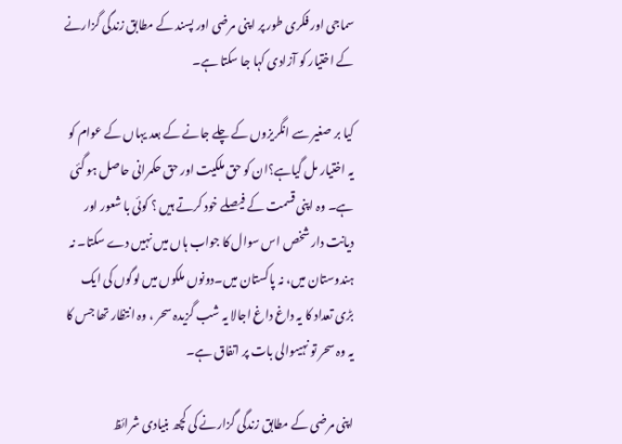سماجی اور فکری طور پر اپنی مرضی اور پسند کے مطابق زندگی گزارنے کے اختیار کو آزادی کہا جا سکتا ہے۔

کیا بر صغیر سے انگریزوں کے چلے جانے کے بعد یہاں کے عوام کو یہ اختیار مل گیاہے؟ان کو حق ملکیت اور حق حکمرانی حاصل ہو گئی ہے۔ وہ اپنی قسمت کے فیصلے خود کرتے ہیں ؟ کوئی با شعور اور دیانت دار شخص اس سوال کا جواب ہاں میں نہیں دے سکتا۔ نہ ہندوستان میں، نہ پاکستان میں۔دونوں ملکوں میں لوگوں کی ایک بڑی تعداد کا یہ داغ داغ اجالا یہ شب گزیدہ سحر ، وہ انتظار تھا جس کا یہ وہ سحر تو نہیںوالی بات پر اتفاق ہے۔

اپنی مرضی کے مطابق زندگی گزارنے کی کچھ بنیادی شرائظ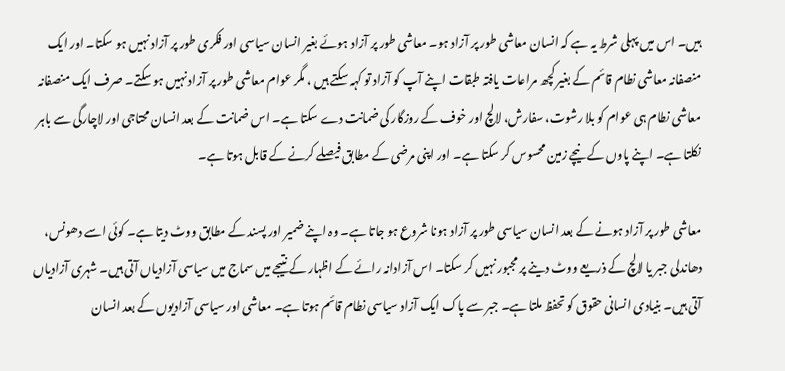ہیں۔ اس میں پہلی شرط یہ ہے کہ انسان معاشی طور پر آزاد ہو۔ معاشی طور پر آزاد ہوئے بغیر انسان سیاسی اور فکری طور پر آزاد نہیں ہو سکتا۔ اور ایک منصفانہ معاشی نطام قائم کے بغیر کچھ مراعات یافتہ طبقات اپنے آپ کو آزاد تو کہہ سکتے ہیں ، مگر عوام معاشی طور پر آزاد نہیں ہو سکتے۔ صرف ایک منصفانہ معاشی نطام ہی عوام کو بلا رشوت، سفارش، لالچ اور خوف کے روزگار کی ضمانت دے سکتا ہے۔ اس ضمانت کے بعد انسان محتاجی اور لاچارگی سے باہر نکلتا ہے۔ اپنے پاوں کے نیچے زمین محسوس کر سکتا ہے۔ اور اپنی مرضی کے مطابق فیصلے کرنے کے قابل ہوتا ہے۔

معاشی طور پر آزاد ہونے کے بعد انسان سیاسی طور پر آزاد ہونا شروع ہو جاتا ہے۔ وہ اپنے ضمیر اور پسند کے مطابق ووٹ دیتا ہے۔ کوئی اسے دھونس، دھاندلی جبر یا لالچ کے ذریعے ووٹ دینے پر مجبور نہیں کر سکتا۔ اس آزادانہ رائے کے اظہار کے نتیجے میں سماج میں سیاسی آزادیاں آتی ہیں۔ شہری آزادیاں آتی ہیں۔ بنیادی انسانی حقوق کو تحفظ ملتا ہے۔ جبر سے پاک ایک آزاد سیاسی نطام قائم ہوتا ہے۔ معاشی اور سیاسی آزادیوں کے بعد انسان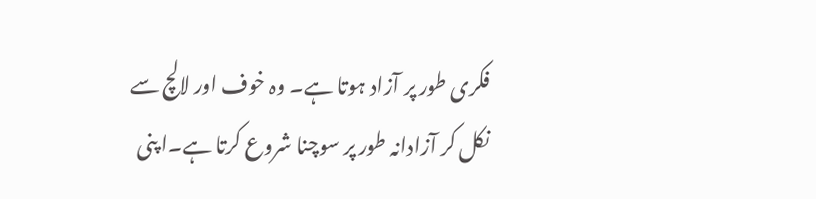فکری طور پر آزاد ہوتا ہے۔ وہ خوف اور لالچ سے نکل کر آزادانہ طور پر سوچنا شروع کرتا ہے۔ا پنی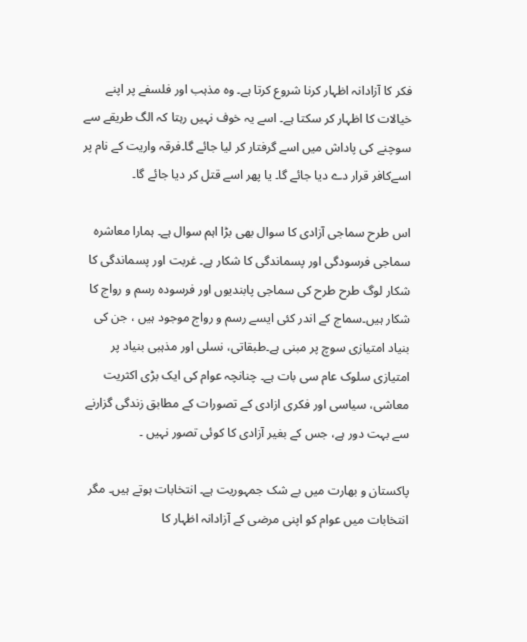فکر کا آزادانہ اظہار کرنا شروع کرتا ہے۔ وہ مذہب اور فلسفے پر اپنے خیالات کا اظہار کر سکتا ہے۔ اسے یہ خوف نہیں رہتا کہ الگ طریقے سے سوچنے کی پاداش میں اسے گرفتار کر لیا جائے گا۔فرقہ واریت کے نام پر اسےکافر قرار دے دیا جائے گا۔ یا پھر اسے قتل کر دیا جائے گا۔

اس طرح سماجی آزادی کا سوال بھی بڑا اہم سوال ہے۔ ہمارا معاشرہ سماجی فرسودگی اور پسماندگی کا شکار ہے۔ غربت اور پسماندگی کا شکار لوگ طرح طرح کی سماجی پابندیوں اور فرسودہ رسم و رواج کا شکار ہیں۔سماج کے اندر کئی ایسے رسم و رواج موجود ہیں ، جن کی بنیاد امتیازی سوچ پر مبنی ہے۔طبقاتی، نسلی اور مذہبی بنیاد پر امتیازی سلوک عام سی بات ہے۔ چنانچہ عوام کی ایک بڑی اکثریت معاشی، سیاسی اور فکری ازادی کے تصورات کے مطابق زندگی گزارنے سے بہت دور ہے، جس کے بغیر آزادی کا کوئی تصور نہیں ۔

پاکستان و بھارت میں بے شک جمہوریت ہے۔ انتخابات ہوتے ہیں۔ مگر انتخابات میں عوام کو اپنی مرضی کے آزادانہ اظہار کا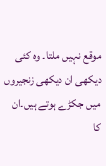موقع نہیں ملتا۔ وہ کئی دیکھی ان دیکھی زنجیروں میں جکڑے ہوتے ہیں۔ان کا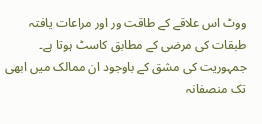ووٹ اس علاقے کے طاقت ور اور مراعات یافتہ طبقات کی مرضی کے مطابق کاسٹ ہوتا ہے۔ جمہوریت کی مشق کے باوجود ان ممالک میں ابھی تک منصفانہ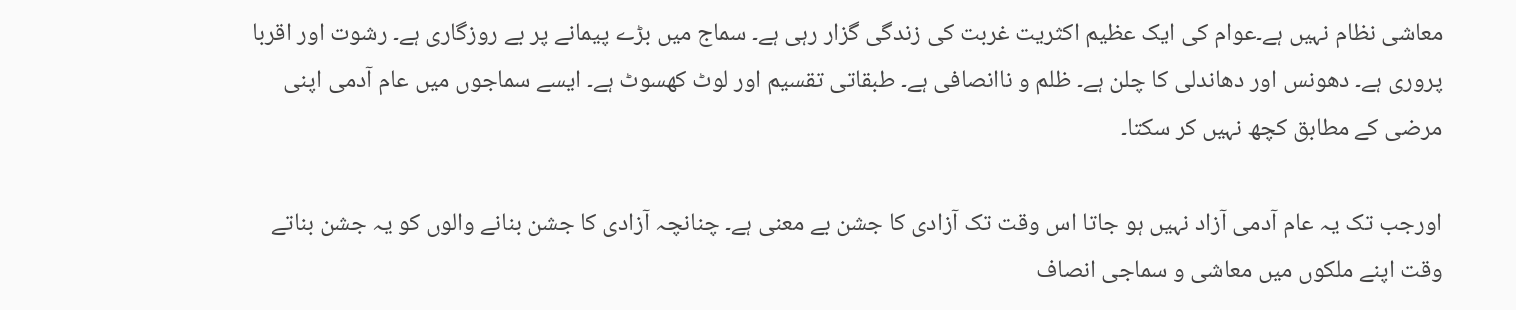معاشی نظام نہیں ہے۔عوام کی ایک عظیم اکثریت غربت کی زندگی گزار رہی ہے۔ سماج میں بڑے پیمانے پر بے روزگاری ہے۔ رشوت اور اقربا پروری ہے۔ دھونس اور دھاندلی کا چلن ہے۔ ظلم و ناانصافی ہے۔ طبقاتی تقسیم اور لوٹ کھسوٹ ہے۔ ایسے سماجوں میں عام آدمی اپنی مرضی کے مطابق کچھ نہیں کر سکتا۔

اورجب تک یہ عام آدمی آزاد نہیں ہو جاتا اس وقت تک آزادی کا جشن بے معنی ہے۔ چنانچہ آزادی کا جشن بنانے والوں کو یہ جشن بناتے وقت اپنے ملکوں میں معاشی و سماجی انصاف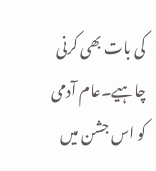کی بات بھی کرنی چاہیے۔عام آدمی کو اس جشن میں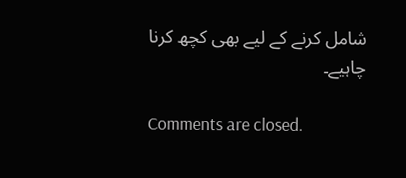شامل کرنے کے لیے بھی کچھ کرنا چاہیے۔

Comments are closed.